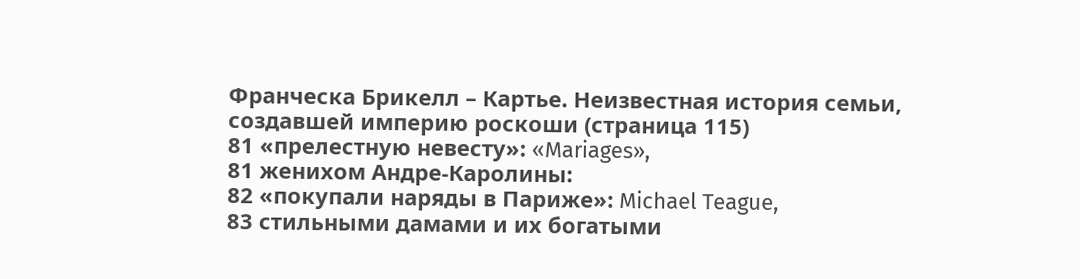Франческа Брикелл – Картье. Неизвестная история семьи, создавшей империю роскоши (страница 115)
81 «прелестную невесту»: «Mariages»,
81 женихом Андре-Каролины:
82 «покупали наряды в Париже»: Michael Teague,
83 стильными дамами и их богатыми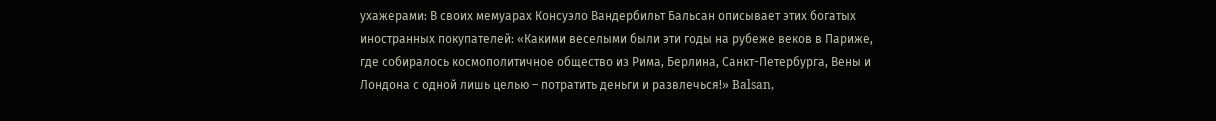ухажерами: В своих мемуарах Консуэло Вандербильт Бальсан описывает этих богатых иностранных покупателей: «Какими веселыми были эти годы на рубеже веков в Париже, где собиралось космополитичное общество из Рима, Берлина, Санкт-Петербурга, Вены и Лондона с одной лишь целью – потратить деньги и развлечься!» Balsan,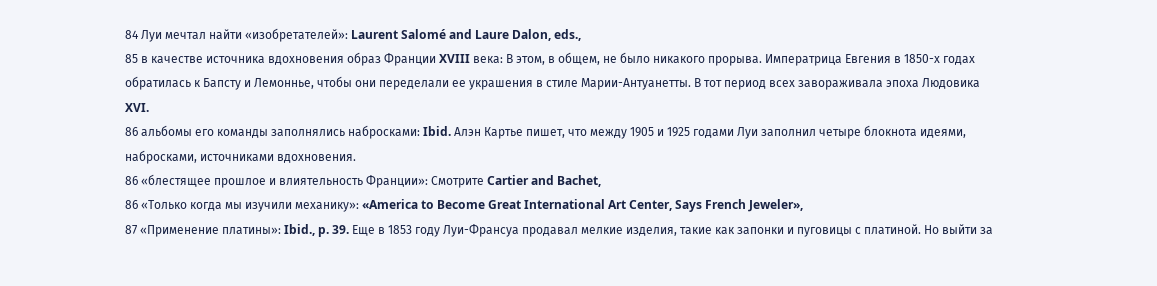84 Луи мечтал найти «изобретателей»: Laurent Salomé and Laure Dalon, eds.,
85 в качестве источника вдохновения образ Франции XVIII века: В этом, в общем, не было никакого прорыва. Императрица Евгения в 1850-х годах обратилась к Бапсту и Лемоннье, чтобы они переделали ее украшения в стиле Марии-Антуанетты. В тот период всех завораживала эпоха Людовика XVI.
86 альбомы его команды заполнялись набросками: Ibid. Алэн Картье пишет, что между 1905 и 1925 годами Луи заполнил четыре блокнота идеями, набросками, источниками вдохновения.
86 «блестящее прошлое и влиятельность Франции»: Смотрите Cartier and Bachet,
86 «Только когда мы изучили механику»: «America to Become Great International Art Center, Says French Jeweler»,
87 «Применение платины»: Ibid., p. 39. Еще в 1853 году Луи-Франсуа продавал мелкие изделия, такие как запонки и пуговицы с платиной. Но выйти за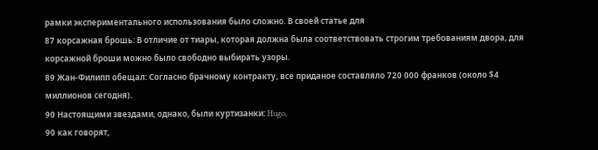рамки экспериментального использования было сложно. В своей статье для
87 корсажная брошь: В отличие от тиары, которая должна была соответствовать строгим требованиям двора, для корсажной броши можно было свободно выбирать узоры.
89 Жан-Филипп обещал: Согласно брачному контракту, все приданое составляло 720 000 франков (около $4 миллионов сегодня).
90 Настоящими звездами, однако, были куртизанки: Hugo,
90 как говорят,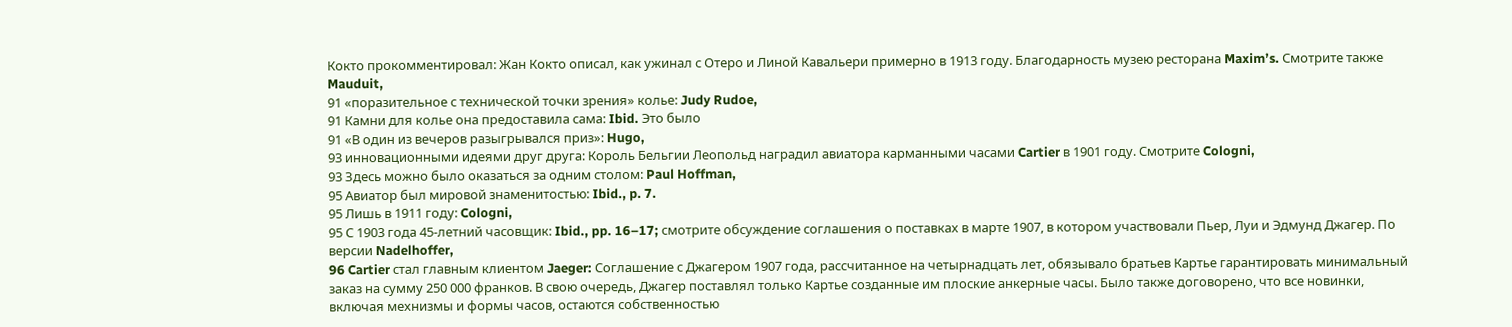Кокто прокомментировал: Жан Кокто описал, как ужинал с Отеро и Линой Кавальери примерно в 1913 году. Благодарность музею ресторана Maxim’s. Смотрите также Mauduit,
91 «поразительное с технической точки зрения» колье: Judy Rudoe,
91 Камни для колье она предоставила сама: Ibid. Это было
91 «В один из вечеров разыгрывался приз»: Hugo,
93 инновационными идеями друг друга: Король Бельгии Леопольд наградил авиатора карманными часами Cartier в 1901 году. Смотрите Cologni,
93 Здесь можно было оказаться за одним столом: Paul Hoffman,
95 Авиатор был мировой знаменитостью: Ibid., p. 7.
95 Лишь в 1911 году: Cologni,
95 С 1903 года 45-летний часовщик: Ibid., pp. 16–17; смотрите обсуждение соглашения о поставках в марте 1907, в котором участвовали Пьер, Луи и Эдмунд Джагер. По версии Nadelhoffer,
96 Cartier стал главным клиентом Jaeger: Соглашение с Джагером 1907 года, рассчитанное на четырнадцать лет, обязывало братьев Картье гарантировать минимальный заказ на сумму 250 000 франков. В свою очередь, Джагер поставлял только Картье созданные им плоские анкерные часы. Было также договорено, что все новинки, включая мехнизмы и формы часов, остаются собственностью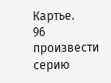Картье.
96 произвести серию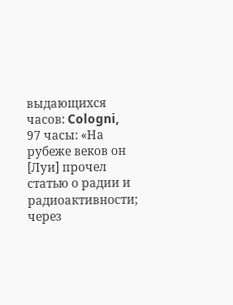выдающихся часов: Cologni,
97 часы: «На рубеже веков он [Луи] прочел статью о радии и радиоактивности; через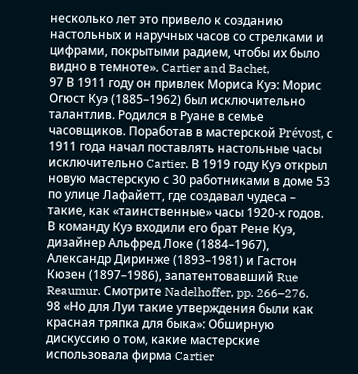несколько лет это привело к созданию настольных и наручных часов со стрелками и цифрами, покрытыми радием, чтобы их было видно в темноте». Cartier and Bachet,
97 В 1911 году он привлек Мориса Куэ: Морис Огюст Куэ (1885–1962) был исключительно талантлив. Родился в Руане в семье часовщиков. Поработав в мастерской Prévost, с 1911 года начал поставлять настольные часы исключительно Cartier. В 1919 году Куэ открыл новую мастерскую с 30 работниками в доме 53 по улице Лафайетт, где создавал чудеса – такие, как «таинственные» часы 1920-х годов. В команду Куэ входили его брат Рене Куэ, дизайнер Альфред Локе (1884–1967), Александр Диринже (1893–1981) и Гастон Кюзен (1897–1986), запатентовавший Rue Reaumur. Смотрите Nadelhoffer, pp. 266–276.
98 «Но для Луи такие утверждения были как красная тряпка для быка»: Обширную дискуссию о том, какие мастерские использовала фирма Cartier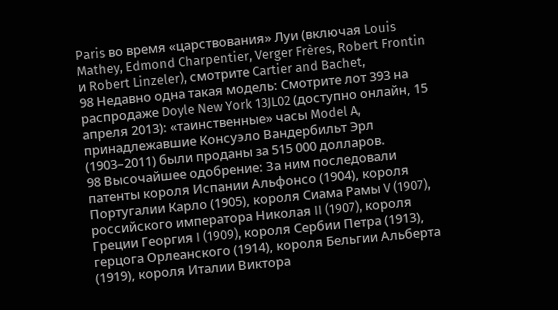Paris во время «царствования» Луи (включая Louis Mathey, Edmond Charpentier, Verger Frères, Robert Frontin и Robert Linzeler), смотрите Cartier and Bachet,
98 Недавно одна такая модель: Смотрите лот 393 на распродаже Doyle New York 13JL02 (доступно онлайн, 15 апреля 2013): «таинственные» часы Model A, принадлежавшие Консуэло Вандербильт Эрл (1903–2011) были проданы за 515 000 долларов.
98 Высочайшее одобрение: За ним последовали патенты короля Испании Альфонсо (1904), короля Португалии Карло (1905), короля Сиама Рамы V (1907), российского императора Николая II (1907), короля Греции Георгия I (1909), короля Сербии Петра (1913), герцога Орлеанского (1914), короля Бельгии Альберта (1919), короля Италии Виктора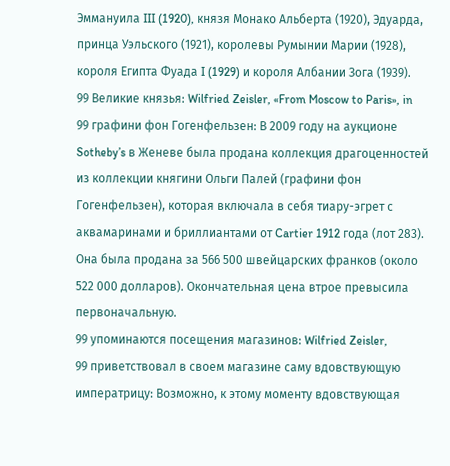Эммануила III (1920), князя Монако Альберта (1920), Эдуарда, принца Уэльского (1921), королевы Румынии Марии (1928), короля Египта Фуада I (1929) и короля Албании Зога (1939).
99 Великие князья: Wilfried Zeisler, «From Moscow to Paris», in
99 графини фон Гогенфельзен: В 2009 году на аукционе Sotheby’s в Женеве была продана коллекция драгоценностей из коллекции княгини Ольги Палей (графини фон Гогенфельзен), которая включала в себя тиару-эгрет с аквамаринами и бриллиантами от Cartier 1912 года (лот 283). Она была продана за 566 500 швейцарских франков (около 522 000 долларов). Окончательная цена втрое превысила первоначальную.
99 упоминаются посещения магазинов: Wilfried Zeisler,
99 приветствовал в своем магазине саму вдовствующую императрицу: Возможно, к этому моменту вдовствующая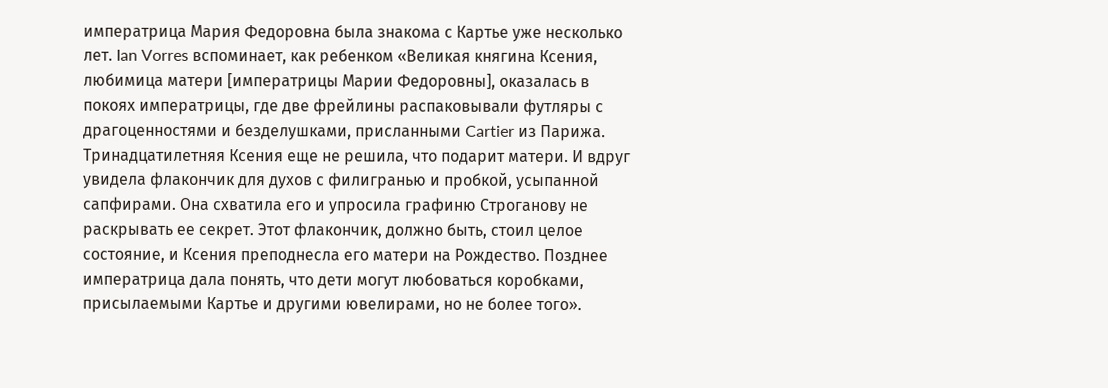императрица Мария Федоровна была знакома с Картье уже несколько лет. Ian Vorres вспоминает, как ребенком «Великая княгина Ксения, любимица матери [императрицы Марии Федоровны], оказалась в покоях императрицы, где две фрейлины распаковывали футляры с драгоценностями и безделушками, присланными Cartier из Парижа. Тринадцатилетняя Ксения еще не решила, что подарит матери. И вдруг увидела флакончик для духов с филигранью и пробкой, усыпанной сапфирами. Она схватила его и упросила графиню Строганову не раскрывать ее секрет. Этот флакончик, должно быть, стоил целое состояние, и Ксения преподнесла его матери на Рождество. Позднее императрица дала понять, что дети могут любоваться коробками, присылаемыми Картье и другими ювелирами, но не более того».